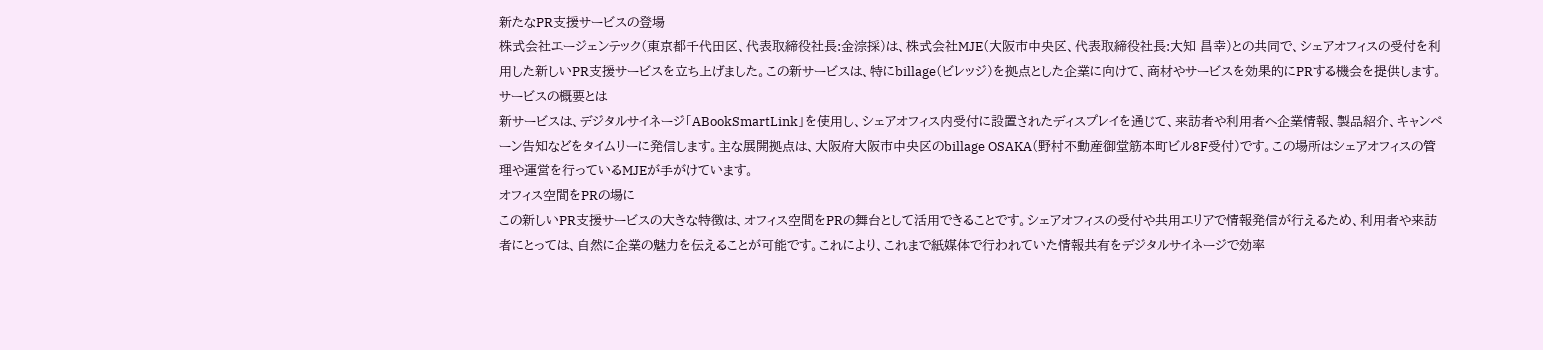新たなPR支援サービスの登場
株式会社エージェンテック(東京都千代田区、代表取締役社長:金淙採)は、株式会社MJE(大阪市中央区、代表取締役社長:大知 昌幸)との共同で、シェアオフィスの受付を利用した新しいPR支援サービスを立ち上げました。この新サービスは、特にbillage(ビレッジ)を拠点とした企業に向けて、商材やサービスを効果的にPRする機会を提供します。
サービスの概要とは
新サービスは、デジタルサイネージ「ABookSmartLink」を使用し、シェアオフィス内受付に設置されたディスプレイを通じて、来訪者や利用者へ企業情報、製品紹介、キャンペーン告知などをタイムリーに発信します。主な展開拠点は、大阪府大阪市中央区のbillage OSAKA(野村不動産御堂筋本町ビル8F受付)です。この場所はシェアオフィスの管理や運営を行っているMJEが手がけています。
オフィス空間をPRの場に
この新しいPR支援サービスの大きな特徴は、オフィス空間をPRの舞台として活用できることです。シェアオフィスの受付や共用エリアで情報発信が行えるため、利用者や来訪者にとっては、自然に企業の魅力を伝えることが可能です。これにより、これまで紙媒体で行われていた情報共有をデジタルサイネージで効率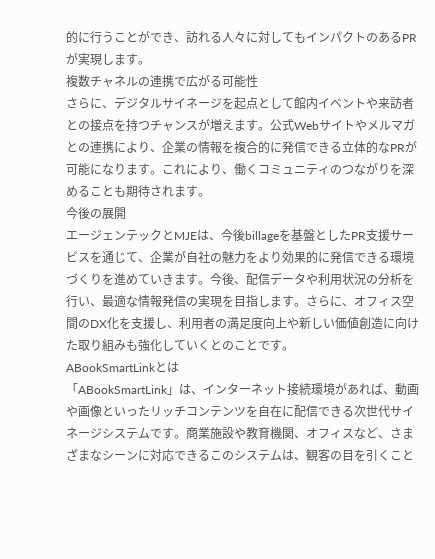的に行うことができ、訪れる人々に対してもインパクトのあるPRが実現します。
複数チャネルの連携で広がる可能性
さらに、デジタルサイネージを起点として館内イベントや来訪者との接点を持つチャンスが増えます。公式Webサイトやメルマガとの連携により、企業の情報を複合的に発信できる立体的なPRが可能になります。これにより、働くコミュニティのつながりを深めることも期待されます。
今後の展開
エージェンテックとMJEは、今後billageを基盤としたPR支援サービスを通じて、企業が自社の魅力をより効果的に発信できる環境づくりを進めていきます。今後、配信データや利用状況の分析を行い、最適な情報発信の実現を目指します。さらに、オフィス空間のDX化を支援し、利用者の満足度向上や新しい価値創造に向けた取り組みも強化していくとのことです。
ABookSmartLinkとは
「ABookSmartLink」は、インターネット接続環境があれば、動画や画像といったリッチコンテンツを自在に配信できる次世代サイネージシステムです。商業施設や教育機関、オフィスなど、さまざまなシーンに対応できるこのシステムは、観客の目を引くこと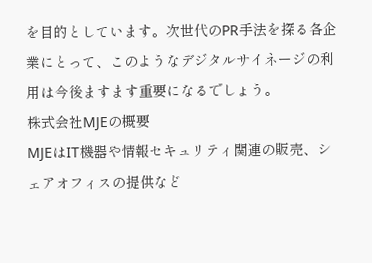を目的としています。次世代のPR手法を探る各企業にとって、このようなデジタルサイネージの利用は今後ますます重要になるでしょう。
株式会社MJEの概要
MJEはIT機器や情報セキュリティ関連の販売、シェアオフィスの提供など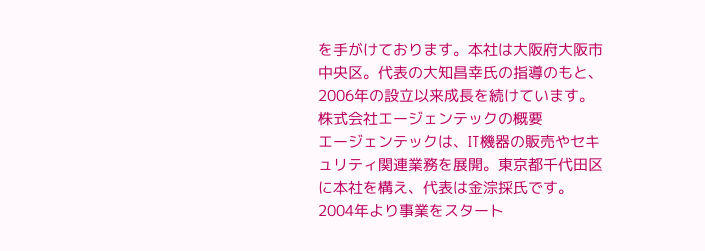を手がけております。本社は大阪府大阪市中央区。代表の大知昌幸氏の指導のもと、2006年の設立以来成長を続けています。
株式会社エージェンテックの概要
エージェンテックは、IT機器の販売やセキュリティ関連業務を展開。東京都千代田区に本社を構え、代表は金淙採氏です。2004年より事業をスタート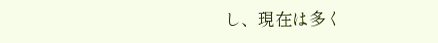し、現在は多く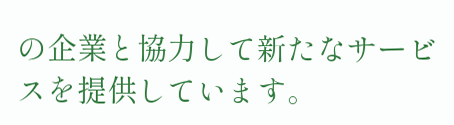の企業と協力して新たなサービスを提供しています。